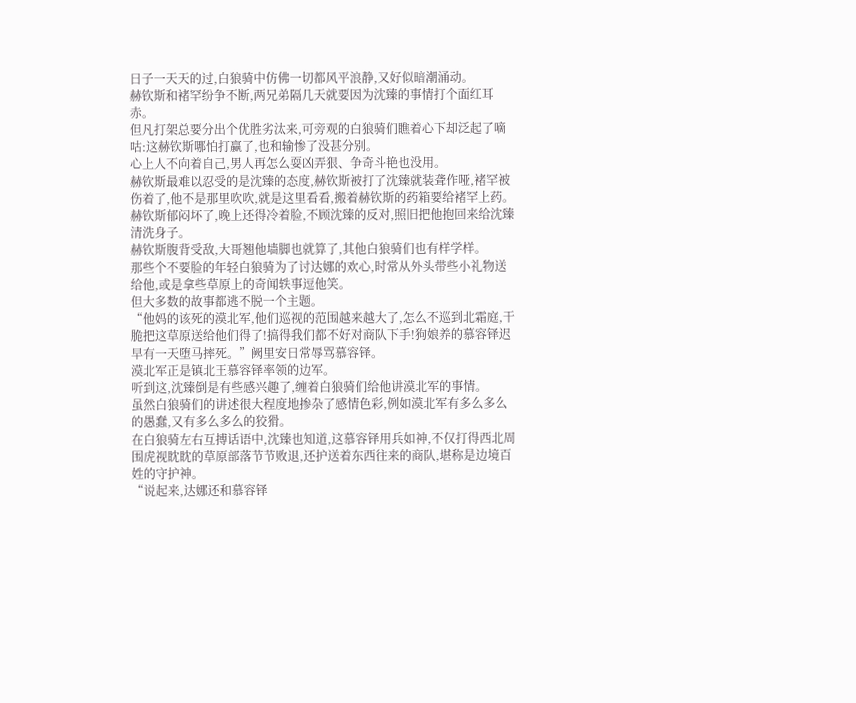日子一天天的过,白狼骑中仿佛一切都风平浪静,又好似暗潮涌动。
赫钦斯和褚罕纷争不断,两兄弟隔几天就要因为沈臻的事情打个面红耳赤。
但凡打架总要分出个优胜劣汰来,可旁观的白狼骑们瞧着心下却泛起了嘀咕:这赫钦斯哪怕打赢了,也和输惨了没甚分别。
心上人不向着自己,男人再怎么耍凶弄狠、争奇斗艳也没用。
赫钦斯最难以忍受的是沈臻的态度,赫钦斯被打了沈臻就装聋作哑,褚罕被伤着了,他不是那里吹吹,就是这里看看,搬着赫钦斯的药箱要给褚罕上药。
赫钦斯郁闷坏了,晚上还得冷着脸,不顾沈臻的反对,照旧把他抱回来给沈臻清洗身子。
赫钦斯腹背受敌,大哥翘他墙脚也就算了,其他白狼骑们也有样学样。
那些个不要脸的年轻白狼骑为了讨达娜的欢心,时常从外头带些小礼物送给他,或是拿些草原上的奇闻轶事逗他笑。
但大多数的故事都逃不脱一个主题。
“他妈的该死的漠北军,他们巡视的范围越来越大了,怎么不巡到北霜庭,干脆把这草原送给他们得了!搞得我们都不好对商队下手!狗娘养的慕容铎迟早有一天堕马摔死。”阙里安日常辱骂慕容铎。
漠北军正是镇北王慕容铎率领的边军。
听到这,沈臻倒是有些感兴趣了,缠着白狼骑们给他讲漠北军的事情。
虽然白狼骑们的讲述很大程度地掺杂了感情色彩,例如漠北军有多么多么的愚蠢,又有多么多么的狡猾。
在白狼骑左右互搏话语中,沈臻也知道,这慕容铎用兵如神,不仅打得西北周围虎视眈眈的草原部落节节败退,还护送着东西往来的商队,堪称是边境百姓的守护神。
“说起来,达娜还和慕容铎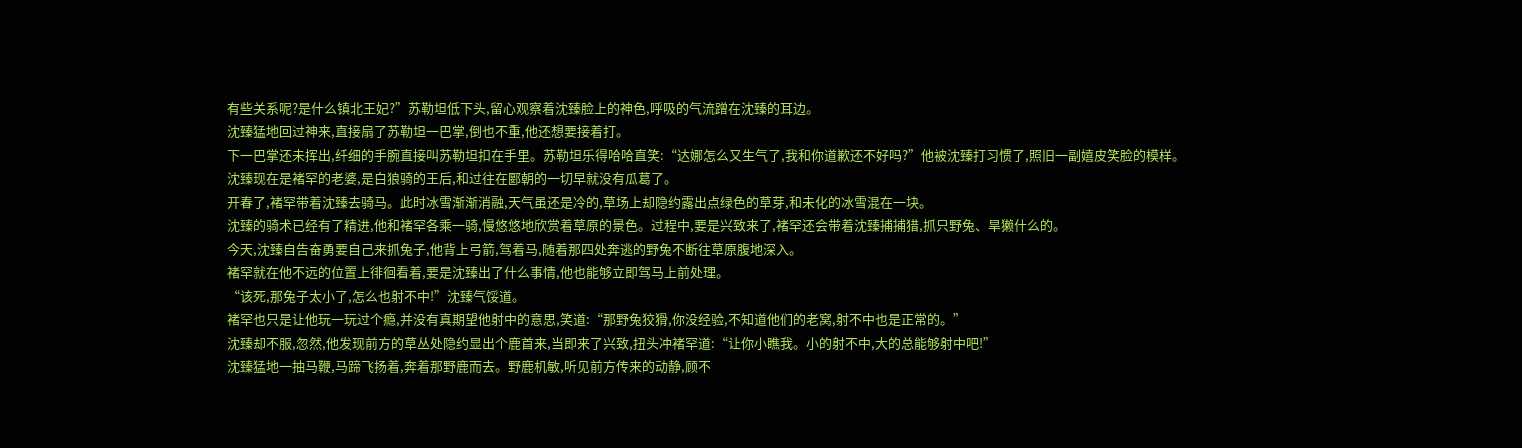有些关系呢?是什么镇北王妃?”苏勒坦低下头,留心观察着沈臻脸上的神色,呼吸的气流蹭在沈臻的耳边。
沈臻猛地回过神来,直接扇了苏勒坦一巴掌,倒也不重,他还想要接着打。
下一巴掌还未挥出,纤细的手腕直接叫苏勒坦扣在手里。苏勒坦乐得哈哈直笑:“达娜怎么又生气了,我和你道歉还不好吗?”他被沈臻打习惯了,照旧一副嬉皮笑脸的模样。
沈臻现在是褚罕的老婆,是白狼骑的王后,和过往在郾朝的一切早就没有瓜葛了。
开春了,褚罕带着沈臻去骑马。此时冰雪渐渐消融,天气虽还是冷的,草场上却隐约露出点绿色的草芽,和未化的冰雪混在一块。
沈臻的骑术已经有了精进,他和褚罕各乘一骑,慢悠悠地欣赏着草原的景色。过程中,要是兴致来了,褚罕还会带着沈臻捕捕猎,抓只野兔、旱獭什么的。
今天,沈臻自告奋勇要自己来抓兔子,他背上弓箭,驾着马,随着那四处奔逃的野兔不断往草原腹地深入。
褚罕就在他不远的位置上徘徊看着,要是沈臻出了什么事情,他也能够立即驾马上前处理。
“该死,那兔子太小了,怎么也射不中!”沈臻气馁道。
褚罕也只是让他玩一玩过个瘾,并没有真期望他射中的意思,笑道:“那野兔狡猾,你没经验,不知道他们的老窝,射不中也是正常的。”
沈臻却不服,忽然,他发现前方的草丛处隐约显出个鹿首来,当即来了兴致,扭头冲褚罕道:“让你小瞧我。小的射不中,大的总能够射中吧!”
沈臻猛地一抽马鞭,马蹄飞扬着,奔着那野鹿而去。野鹿机敏,听见前方传来的动静,顾不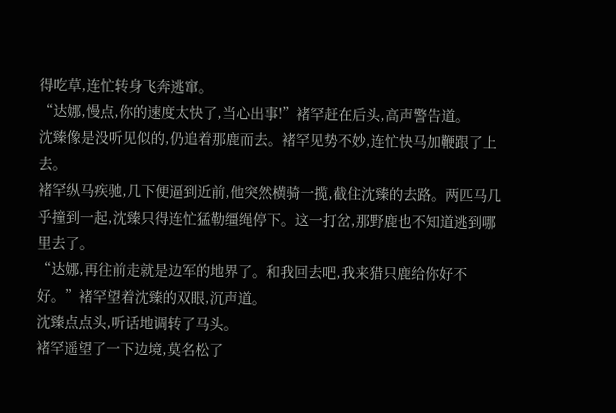得吃草,连忙转身飞奔逃窜。
“达娜,慢点,你的速度太快了,当心出事!”褚罕赶在后头,高声警告道。
沈臻像是没听见似的,仍追着那鹿而去。褚罕见势不妙,连忙快马加鞭跟了上去。
褚罕纵马疾驰,几下便逼到近前,他突然横骑一揽,截住沈臻的去路。两匹马几乎撞到一起,沈臻只得连忙猛勒缰绳停下。这一打岔,那野鹿也不知道逃到哪里去了。
“达娜,再往前走就是边军的地界了。和我回去吧,我来猎只鹿给你好不好。”褚罕望着沈臻的双眼,沉声道。
沈臻点点头,听话地调转了马头。
褚罕遥望了一下边境,莫名松了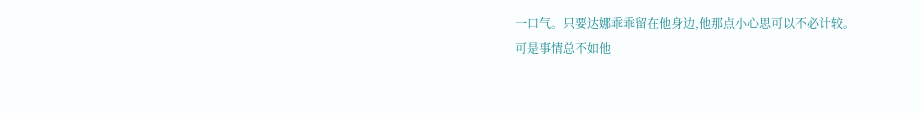一口气。只要达娜乖乖留在他身边,他那点小心思可以不必计较。
可是事情总不如他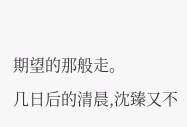期望的那般走。
几日后的清晨,沈臻又不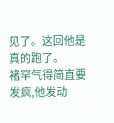见了。这回他是真的跑了。
褚罕气得简直要发疯,他发动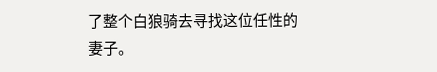了整个白狼骑去寻找这位任性的妻子。